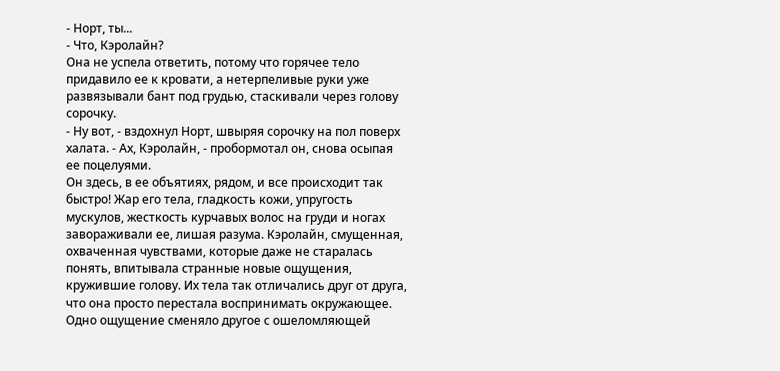- Норт, ты...
- Что, Кэролайн?
Она не успела ответить, потому что горячее тело придавило ее к кровати, а нетерпеливые руки уже развязывали бант под грудью, стаскивали через голову сорочку.
- Ну вот, - вздохнул Норт, швыряя сорочку на пол поверх халата. - Ах, Кэролайн, - пробормотал он, снова осыпая ее поцелуями.
Он здесь, в ее объятиях, рядом, и все происходит так быстро! Жар его тела, гладкость кожи, упругость мускулов, жесткость курчавых волос на груди и ногах завораживали ее, лишая разума. Кэролайн, смущенная, охваченная чувствами, которые даже не старалась понять, впитывала странные новые ощущения, кружившие голову. Их тела так отличались друг от друга, что она просто перестала воспринимать окружающее. Одно ощущение сменяло другое с ошеломляющей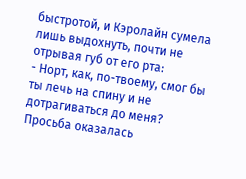быстротой, и Кэролайн сумела лишь выдохнуть, почти не отрывая губ от его рта:
- Норт, как, по-твоему, смог бы ты лечь на спину и не дотрагиваться до меня?
Просьба оказалась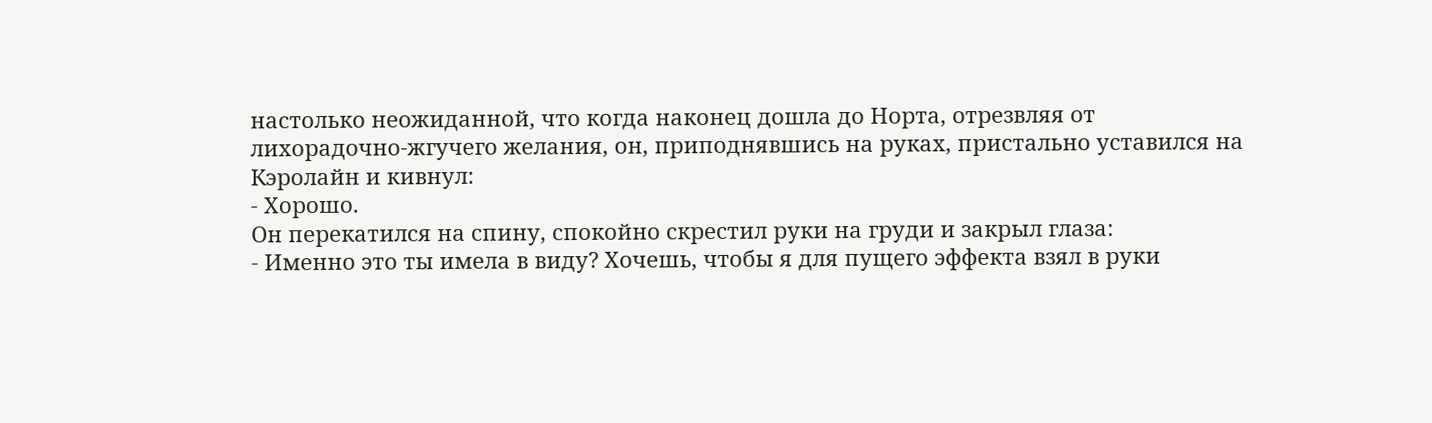настолько неожиданной, что когда наконец дошла до Норта, отрезвляя от лихорадочно-жгучего желания, он, приподнявшись на руках, пристально уставился на Кэролайн и кивнул:
- Хорошо.
Он перекатился на спину, спокойно скрестил руки на груди и закрыл глаза:
- Именно это ты имела в виду? Хочешь, чтобы я для пущего эффекта взял в руки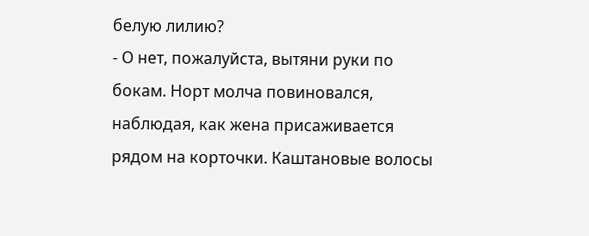белую лилию?
- О нет, пожалуйста, вытяни руки по бокам. Норт молча повиновался, наблюдая, как жена присаживается рядом на корточки. Каштановые волосы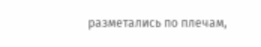разметались по плечам,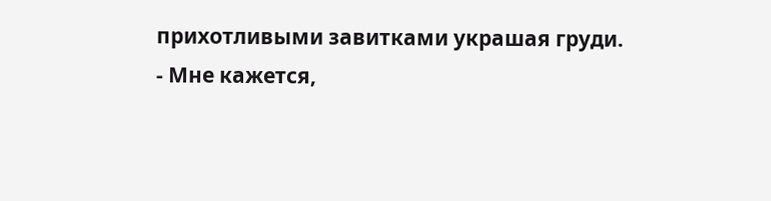прихотливыми завитками украшая груди.
- Мне кажется,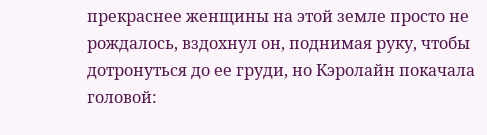прекраснее женщины на этой земле просто не рождалось, вздохнул он, поднимая руку, чтобы дотронуться до ее груди, но Кэролайн покачала головой: